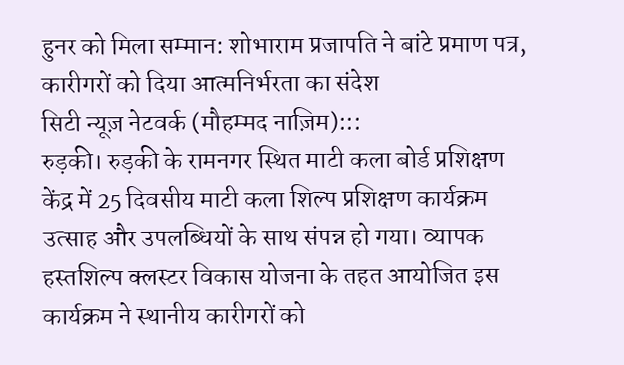हुनर को मिला सम्मान: शोभाराम प्रजापति ने बांटे प्रमाण पत्र, कारीगरों को दिया आत्मनिर्भरता का संदेश
सिटी न्यूज़ नेटवर्क (मौहम्मद नाज़िम):::
रुड़की। रुड़की के रामनगर स्थित माटी कला बोर्ड प्रशिक्षण केंद्र में 25 दिवसीय माटी कला शिल्प प्रशिक्षण कार्यक्रम उत्साह और उपलब्धियों के साथ संपन्न हो गया। व्यापक हस्तशिल्प क्लस्टर विकास योजना के तहत आयोजित इस कार्यक्रम ने स्थानीय कारीगरों को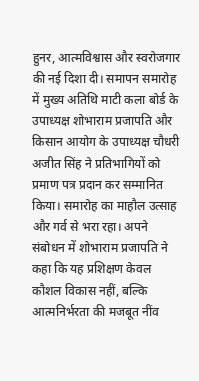हुनर, आत्मविश्वास और स्वरोजगार की नई दिशा दी। समापन समारोह में मुख्य अतिथि माटी कला बोर्ड के उपाध्यक्ष शोभाराम प्रजापति और किसान आयोग के उपाध्यक्ष चौधरी अजीत सिंह ने प्रतिभागियों को प्रमाण पत्र प्रदान कर सम्मानित किया। समारोह का माहौल उत्साह और गर्व से भरा रहा। अपने संबोधन में शोभाराम प्रजापति ने कहा कि यह प्रशिक्षण केवल कौशल विकास नहीं, बल्कि आत्मनिर्भरता की मजबूत नींव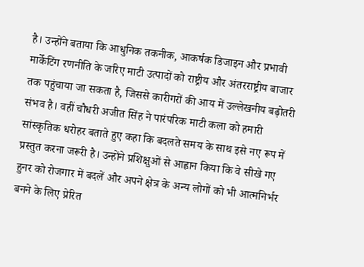है। उन्होंने बताया कि आधुनिक तकनीक, आकर्षक डिजाइन और प्रभावी मार्केटिंग रणनीति के जरिए माटी उत्पादों को राष्ट्रीय और अंतरराष्ट्रीय बाजार तक पहुंचाया जा सकता है, जिससे कारीगरों की आय में उल्लेखनीय बढ़ोतरी संभव है। वहीं चौधरी अजीत सिंह ने पारंपरिक माटी कला को हमारी सांस्कृतिक धरोहर बताते हुए कहा कि बदलते समय के साथ इसे नए रूप में प्रस्तुत करना जरूरी है। उन्होंने प्रशिक्षुओं से आह्वान किया कि वे सीखे गए हुनर को रोजगार में बदलें और अपने क्षेत्र के अन्य लोगों को भी आत्मनिर्भर बनने के लिए प्रेरित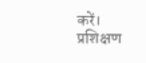करें। प्रशिक्षण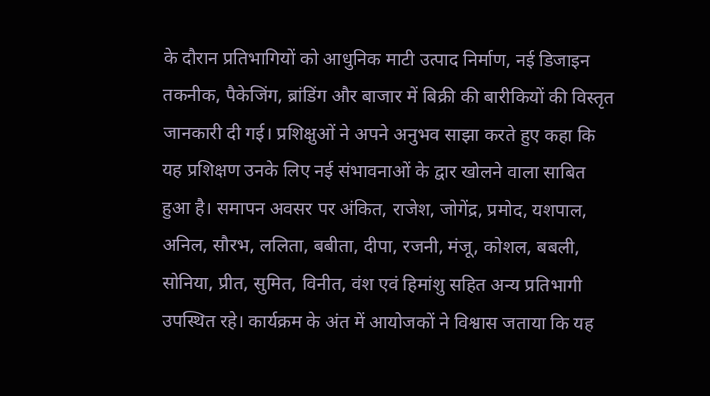के दौरान प्रतिभागियों को आधुनिक माटी उत्पाद निर्माण, नई डिजाइन तकनीक, पैकेजिंग, ब्रांडिंग और बाजार में बिक्री की बारीकियों की विस्तृत जानकारी दी गई। प्रशिक्षुओं ने अपने अनुभव साझा करते हुए कहा कि यह प्रशिक्षण उनके लिए नई संभावनाओं के द्वार खोलने वाला साबित हुआ है। समापन अवसर पर अंकित, राजेश, जोगेंद्र, प्रमोद, यशपाल, अनिल, सौरभ, ललिता, बबीता, दीपा, रजनी, मंजू, कोशल, बबली, सोनिया, प्रीत, सुमित, विनीत, वंश एवं हिमांशु सहित अन्य प्रतिभागी उपस्थित रहे। कार्यक्रम के अंत में आयोजकों ने विश्वास जताया कि यह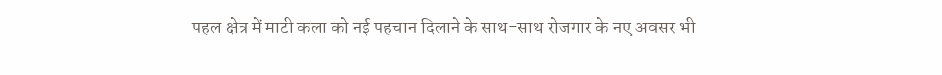पहल क्षेत्र में माटी कला को नई पहचान दिलाने के साथ-साथ रोजगार के नए अवसर भी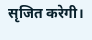सृजित करेगी।